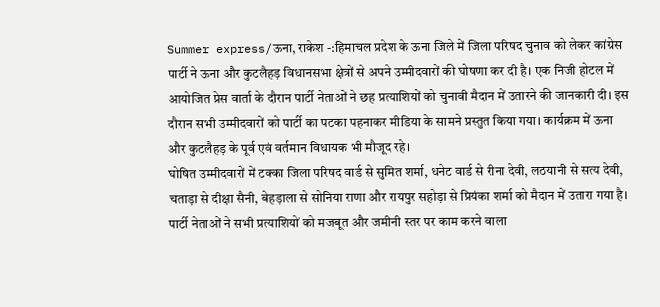Summer express/ऊना, राकेश -:हिमाचल प्रदेश के ऊना जिले में जिला परिषद चुनाव को लेकर कांग्रेस पार्टी ने ऊना और कुटलैहड़ विधानसभा क्षेत्रों से अपने उम्मीदवारों की घोषणा कर दी है। एक निजी होटल में आयोजित प्रेस वार्ता के दौरान पार्टी नेताओं ने छह प्रत्याशियों को चुनावी मैदान में उतारने की जानकारी दी। इस दौरान सभी उम्मीदवारों को पार्टी का पटका पहनाकर मीडिया के सामने प्रस्तुत किया गया। कार्यक्रम में ऊना और कुटलैहड़ के पूर्व एवं वर्तमान विधायक भी मौजूद रहे।
घोषित उम्मीदवारों में टक्का जिला परिषद वार्ड से सुमित शर्मा, धनेट वार्ड से रीना देवी, लठयानी से सत्य देवी, चताड़ा से दीक्षा सैनी, बेहड़ाला से सोनिया राणा और रायपुर सहोड़ा से प्रियंका शर्मा को मैदान में उतारा गया है। पार्टी नेताओं ने सभी प्रत्याशियों को मजबूत और जमीनी स्तर पर काम करने वाला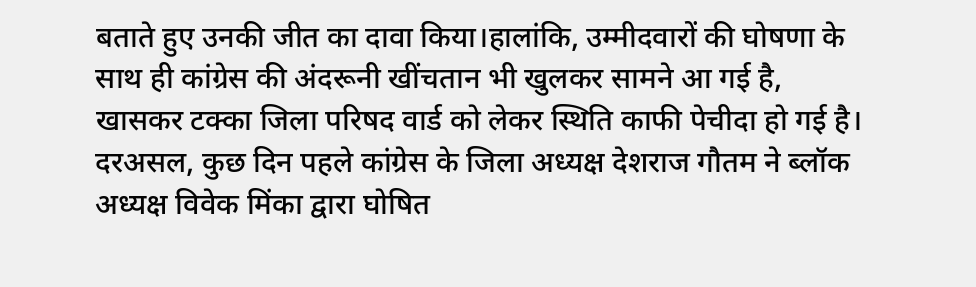बताते हुए उनकी जीत का दावा किया।हालांकि, उम्मीदवारों की घोषणा के साथ ही कांग्रेस की अंदरूनी खींचतान भी खुलकर सामने आ गई है, खासकर टक्का जिला परिषद वार्ड को लेकर स्थिति काफी पेचीदा हो गई है। दरअसल, कुछ दिन पहले कांग्रेस के जिला अध्यक्ष देशराज गौतम ने ब्लॉक अध्यक्ष विवेक मिंका द्वारा घोषित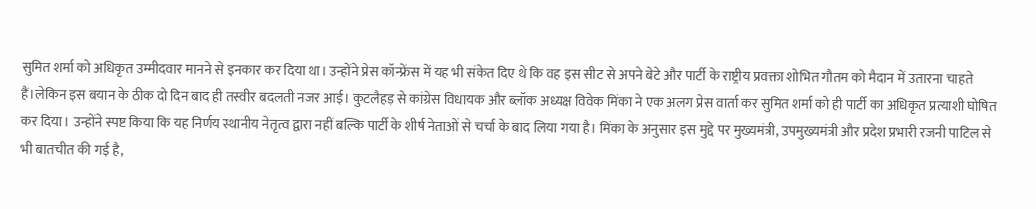सुमित शर्मा को अधिकृत उम्मीदवार मानने से इनकार कर दिया था। उन्होंने प्रेस कॉन्फ्रेंस में यह भी संकेत दिए थे कि वह इस सीट से अपने बेटे और पार्टी के राष्ट्रीय प्रवक्ता शोभित गौतम को मैदान में उतारना चाहते हैं।लेकिन इस बयान के ठीक दो दिन बाद ही तस्वीर बदलती नजर आई। कुटलैहड़ से कांग्रेस विधायक और ब्लॉक अध्यक्ष विवेक मिंका ने एक अलग प्रेस वार्ता कर सुमित शर्मा को ही पार्टी का अधिकृत प्रत्याशी घोषित कर दिया। उन्होंने स्पष्ट किया कि यह निर्णय स्थानीय नेतृत्व द्वारा नहीं बल्कि पार्टी के शीर्ष नेताओं से चर्चा के बाद लिया गया है। मिंका के अनुसार इस मुद्दे पर मुख्यमंत्री, उपमुख्यमंत्री और प्रदेश प्रभारी रजनी पाटिल से भी बातचीत की गई है,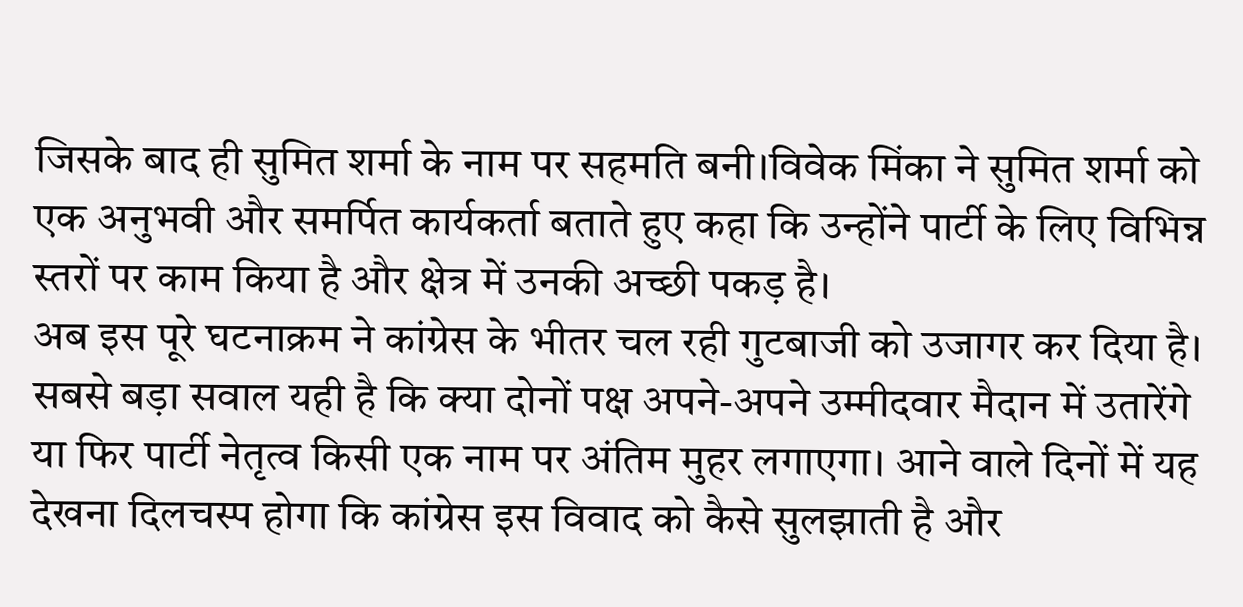जिसके बाद ही सुमित शर्मा के नाम पर सहमति बनी।विवेक मिंका ने सुमित शर्मा को एक अनुभवी और समर्पित कार्यकर्ता बताते हुए कहा कि उन्होंने पार्टी के लिए विभिन्न स्तरों पर काम किया है और क्षेत्र में उनकी अच्छी पकड़ है।
अब इस पूरे घटनाक्रम ने कांग्रेस के भीतर चल रही गुटबाजी को उजागर कर दिया है। सबसे बड़ा सवाल यही है कि क्या दोनों पक्ष अपने-अपने उम्मीदवार मैदान में उतारेंगे या फिर पार्टी नेतृत्व किसी एक नाम पर अंतिम मुहर लगाएगा। आने वाले दिनों में यह देखना दिलचस्प होगा कि कांग्रेस इस विवाद को कैसे सुलझाती है और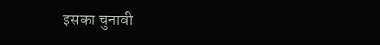इसका चुनावी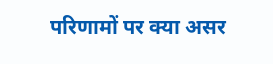परिणामों पर क्या असर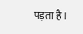पड़ता है।